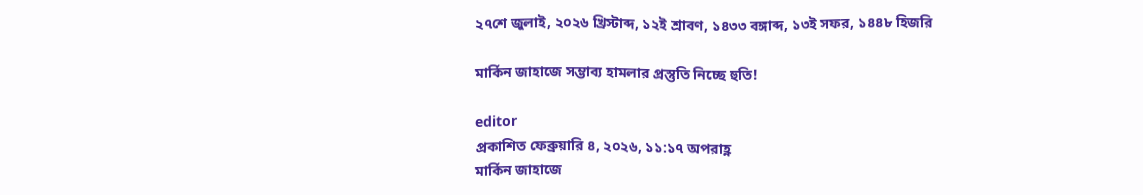২৭শে জুলাই, ২০২৬ খ্রিস্টাব্দ, ১২ই শ্রাবণ, ১৪৩৩ বঙ্গাব্দ, ১৩ই সফর, ১৪৪৮ হিজরি

মার্কিন জাহাজে সম্ভাব্য হামলার প্রস্তুতি নিচ্ছে হুতি!

editor
প্রকাশিত ফেব্রুয়ারি ৪, ২০২৬, ১১:১৭ অপরাহ্ণ
মার্কিন জাহাজে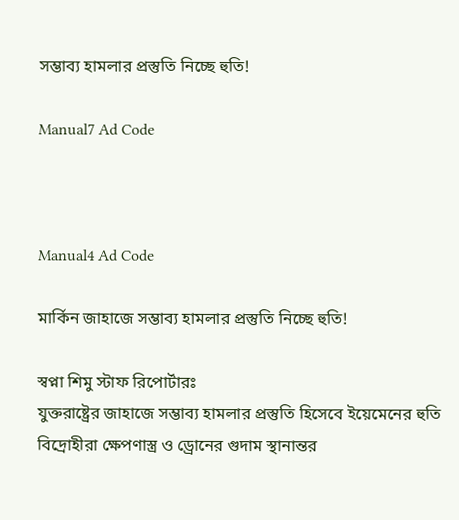সম্ভাব্য হামলার প্রস্তুতি নিচ্ছে হুতি!

Manual7 Ad Code



Manual4 Ad Code

মার্কিন জাহাজে সম্ভাব্য হামলার প্রস্তুতি নিচ্ছে হুতি!

স্বপ্না শিমু স্টাফ রিপোর্টারঃ
যুক্তরাষ্ট্রের জাহাজে সম্ভাব্য হামলার প্রস্তুতি হিসেবে ইয়েমেনের হুতি বিদ্রোহীরা ক্ষেপণাস্ত্র ও ড্রোনের গুদাম স্থানান্তর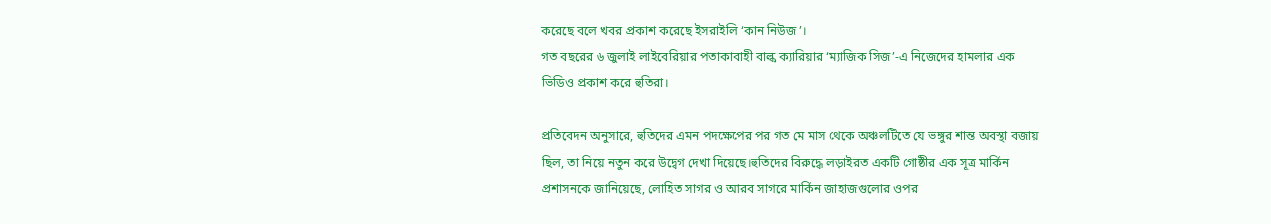করেছে বলে খবর প্রকাশ করেছে ইসরাইলি ‘কান নিউজ’।
গত বছরের ৬ জুলাই লাইবেরিয়ার পতাকাবাহী বাল্ক ক্যারিয়ার ‘ম্যাজিক সিজ’-এ নিজেদের হামলার এক ভিডিও প্রকাশ করে হুতিরা।

প্রতিবেদন অনুসারে, হুতিদের এমন পদক্ষেপের পর গত মে মাস থেকে অঞ্চলটিতে যে ভঙ্গুর শান্ত অবস্থা বজায় ছিল, তা নিয়ে নতুন করে উদ্বেগ দেখা দিয়েছে।হুতিদের বিরুদ্ধে লড়াইরত একটি গোষ্ঠীর এক সূত্র মার্কিন প্রশাসনকে জানিয়েছে, লোহিত সাগর ও আরব সাগরে মার্কিন জাহাজগুলোর ওপর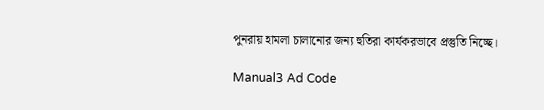পুনরায় হামলা চালানোর জন্য হুতিরা কার্যকরভাবে প্রস্তুতি নিচ্ছে।

Manual3 Ad Code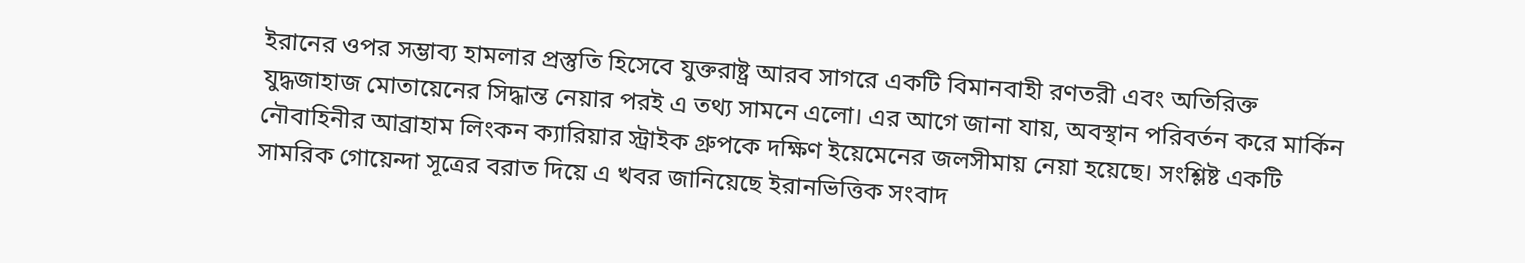ইরানের ওপর সম্ভাব্য হামলার প্রস্তুতি হিসেবে যুক্তরাষ্ট্র আরব সাগরে একটি বিমানবাহী রণতরী এবং অতিরিক্ত যুদ্ধজাহাজ মোতায়েনের সিদ্ধান্ত নেয়ার পরই এ তথ্য সামনে এলো। এর আগে জানা যায়, অবস্থান পরিবর্তন করে মার্কিন নৌবাহিনীর আব্রাহাম লিংকন ক্যারিয়ার স্ট্রাইক গ্রুপকে দক্ষিণ ইয়েমেনের জলসীমায় নেয়া হয়েছে। সংশ্লিষ্ট একটি সামরিক গোয়েন্দা সূত্রের বরাত দিয়ে এ খবর জানিয়েছে ইরানভিত্তিক সংবাদ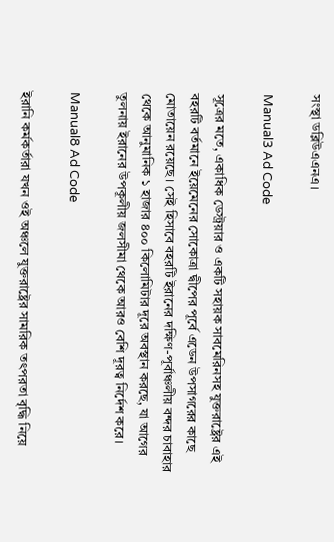সংস্থা ডব্লিউএএনএ।

Manual3 Ad Code

সূত্রের মতে, একাধিক ডেস্ট্রয়ার ও একটি সহায়ক সাবমেরিনসহ যুক্তরাষ্ট্রের এই বহরটি বর্তমানে ইয়েমেনের সোকোত্রা দ্বীপের পূর্বে এডেন উপসাগরের কাছে মোতায়েন রয়েছে। সেই হিসাবে বহরটি ইরানের দক্ষিণ-পূর্বাঞ্চলীয় বন্দর চাবাহার থেকে আনুমানিক ১ হাজার ৪০০ কিলোমিটার দূরে অবস্থান করছে, যা আগের তুলনায় ইরানের উপকূলীয় জলসীমা থেকে আরও বেশি দূরত্ব নির্দেশ করে।

Manual8 Ad Code

ইরানি কর্মকর্তারা যখন ওই অঞ্চলে যুক্তরাষ্ট্রের সামরিক তৎপরতা বৃদ্ধি নিয়ে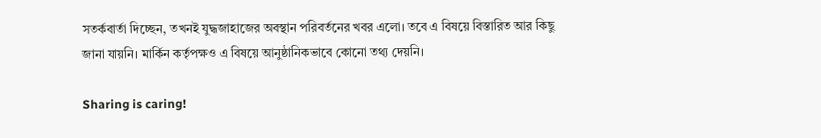সতর্কবার্তা দিচ্ছেন, তখনই যুদ্ধজাহাজের অবস্থান পরিবর্তনের খবর এলো। তবে এ বিষয়ে বিস্তারিত আর কিছু জানা যায়নি। মার্কিন কর্তৃপক্ষও এ বিষয়ে আনুষ্ঠানিকভাবে কোনো তথ্য দেয়নি।

Sharing is caring!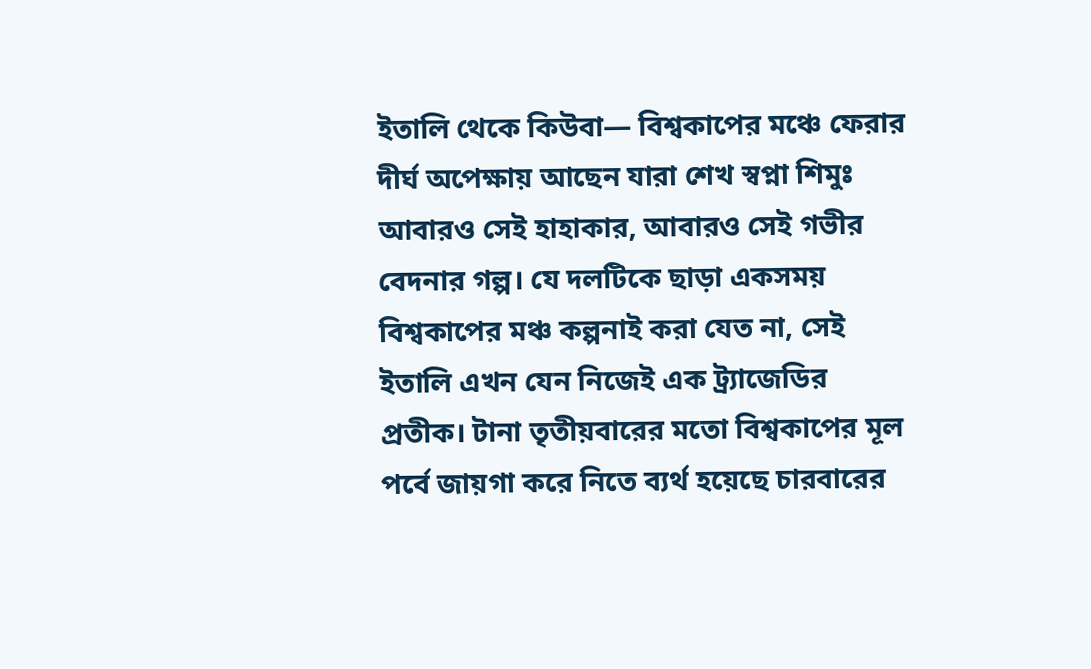ইতালি থেকে কিউবা— বিশ্বকাপের মঞ্চে ফেরার দীর্ঘ অপেক্ষায় আছেন যারা শেখ স্বপ্না শিমুঃ আবারও সেই হাহাকার, আবারও সেই গভীর বেদনার গল্প। যে দলটিকে ছাড়া একসময় বিশ্বকাপের মঞ্চ কল্পনাই করা যেত না, সেই ইতালি এখন যেন নিজেই এক ট্র্যাজেডির প্রতীক। টানা তৃতীয়বারের মতো বিশ্বকাপের মূল পর্বে জায়গা করে নিতে ব্যর্থ হয়েছে চারবারের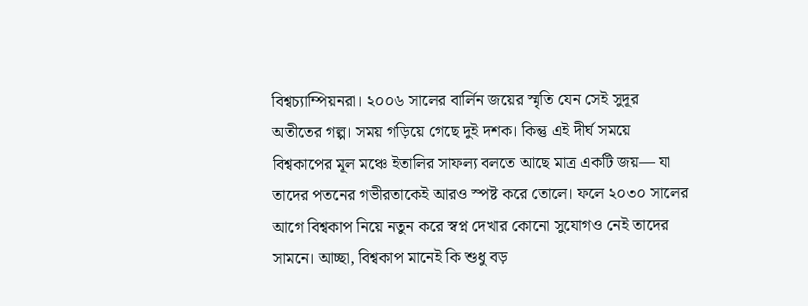বিশ্বচ্যাম্পিয়নরা। ২০০৬ সালের বার্লিন জয়ের স্মৃতি যেন সেই সুদূর অতীতের গল্প। সময় গড়িয়ে গেছে দুই দশক। কিন্তু এই দীর্ঘ সময়ে বিশ্বকাপের মূল মঞ্চে ইতালির সাফল্য বলতে আছে মাত্র একটি জয়— যা তাদের পতনের গভীরতাকেই আরও স্পষ্ট করে তোলে। ফলে ২০৩০ সালের আগে বিশ্বকাপ নিয়ে নতুন করে স্বপ্ন দেখার কোনো সুযোগও নেই তাদের সামনে। আচ্ছা, বিশ্বকাপ মানেই কি শুধু বড়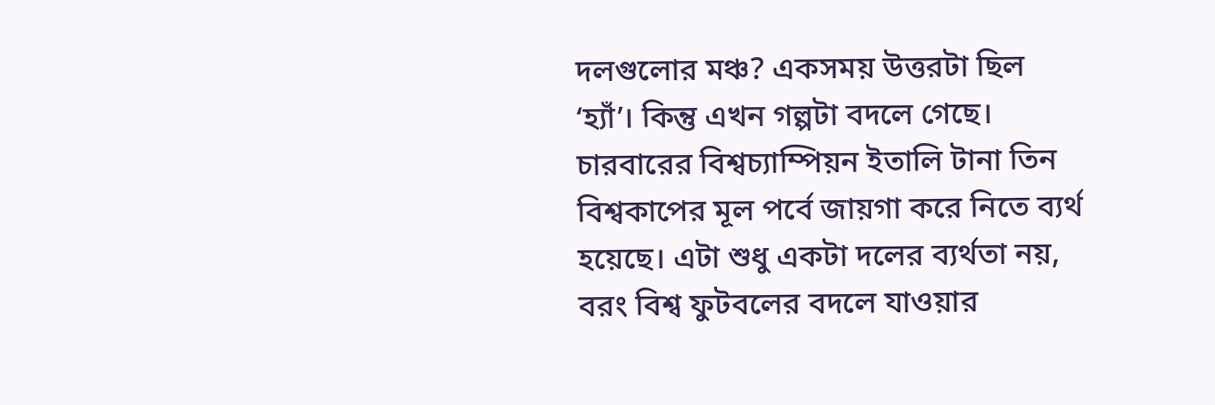দলগুলোর মঞ্চ? একসময় উত্তরটা ছিল ‘হ্যাঁ’। কিন্তু এখন গল্পটা বদলে গেছে। চারবারের বিশ্বচ্যাম্পিয়ন ইতালি টানা তিন বিশ্বকাপের মূল পর্বে জায়গা করে নিতে ব্যর্থ হয়েছে। এটা শুধু একটা দলের ব্যর্থতা নয়, বরং বিশ্ব ফুটবলের বদলে যাওয়ার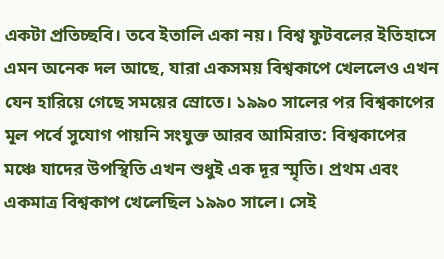একটা প্রতিচ্ছবি। তবে ইতালি একা নয়। বিশ্ব ফুটবলের ইতিহাসে এমন অনেক দল আছে, যারা একসময় বিশ্বকাপে খেললেও এখন যেন হারিয়ে গেছে সময়ের স্রোতে। ১৯৯০ সালের পর বিশ্বকাপের মূল পর্বে সুযোগ পায়নি সংযুক্ত আরব আমিরাত: বিশ্বকাপের মঞ্চে যাদের উপস্থিতি এখন শুধুই এক দূর স্মৃতি। প্রথম এবং একমাত্র বিশ্বকাপ খেলেছিল ১৯৯০ সালে। সেই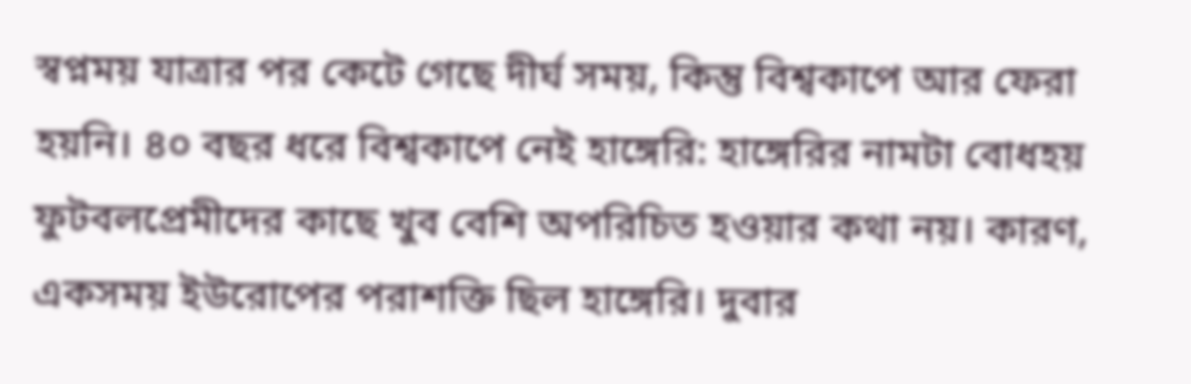স্বপ্নময় যাত্রার পর কেটে গেছে দীর্ঘ সময়, কিন্তু বিশ্বকাপে আর ফেরা হয়নি। ৪০ বছর ধরে বিশ্বকাপে নেই হাঙ্গেরি: হাঙ্গেরির নামটা বোধহয় ফুটবলপ্রেমীদের কাছে খুব বেশি অপরিচিত হওয়ার কথা নয়। কারণ, একসময় ইউরোপের পরাশক্তি ছিল হাঙ্গেরি। দুবার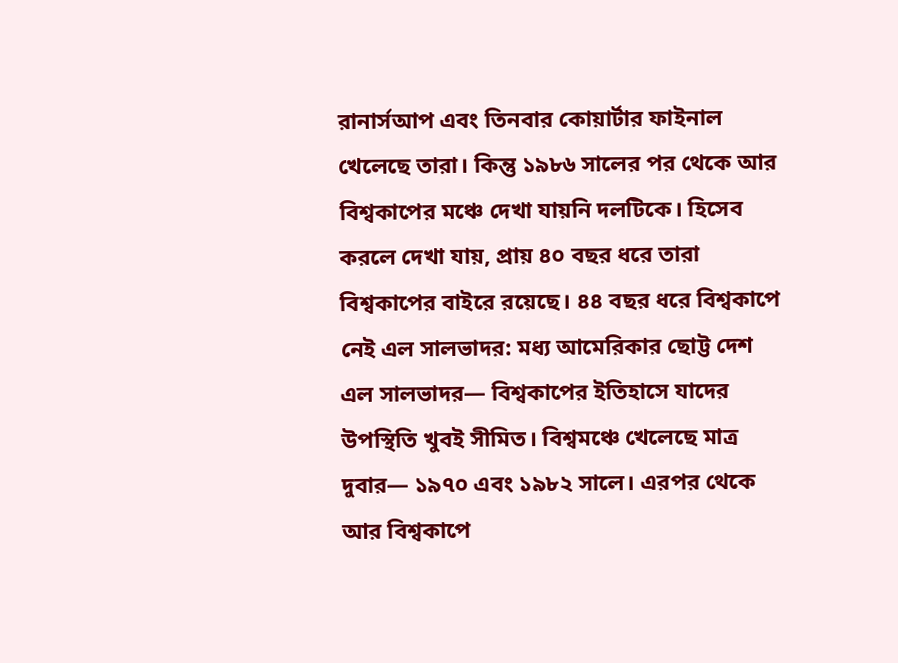রানার্সআপ এবং তিনবার কোয়ার্টার ফাইনাল খেলেছে তারা। কিন্তু ১৯৮৬ সালের পর থেকে আর বিশ্বকাপের মঞ্চে দেখা যায়নি দলটিকে। হিসেব করলে দেখা যায়, প্রায় ৪০ বছর ধরে তারা বিশ্বকাপের বাইরে রয়েছে। ৪৪ বছর ধরে বিশ্বকাপে নেই এল সালভাদর: মধ্য আমেরিকার ছোট্ট দেশ এল সালভাদর— বিশ্বকাপের ইতিহাসে যাদের উপস্থিতি খুবই সীমিত। বিশ্বমঞ্চে খেলেছে মাত্র দুবার— ১৯৭০ এবং ১৯৮২ সালে। এরপর থেকে আর বিশ্বকাপে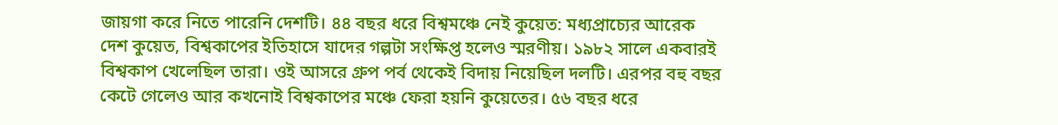জায়গা করে নিতে পারেনি দেশটি। ৪৪ বছর ধরে বিশ্বমঞ্চে নেই কুয়েত: মধ্যপ্রাচ্যের আরেক দেশ কুয়েত, বিশ্বকাপের ইতিহাসে যাদের গল্পটা সংক্ষিপ্ত হলেও স্মরণীয়। ১৯৮২ সালে একবারই বিশ্বকাপ খেলেছিল তারা। ওই আসরে গ্রুপ পর্ব থেকেই বিদায় নিয়েছিল দলটি। এরপর বহু বছর কেটে গেলেও আর কখনোই বিশ্বকাপের মঞ্চে ফেরা হয়নি কুয়েতের। ৫৬ বছর ধরে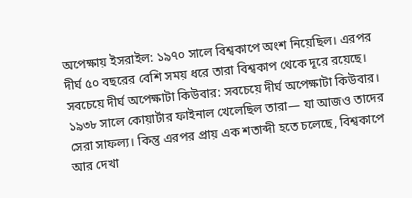অপেক্ষায় ইসরাইল: ১৯৭০ সালে বিশ্বকাপে অংশ নিয়েছিল। এরপর দীর্ঘ ৫০ বছরের বেশি সময় ধরে তারা বিশ্বকাপ থেকে দূরে রয়েছে। সবচেয়ে দীর্ঘ অপেক্ষাটা কিউবার: সবচেয়ে দীর্ঘ অপেক্ষাটা কিউবার। ১৯৩৮ সালে কোয়ার্টার ফাইনাল খেলেছিল তারা— যা আজও তাদের সেরা সাফল্য। কিন্তু এরপর প্রায় এক শতাব্দী হতে চলেছে, বিশ্বকাপে আর দেখা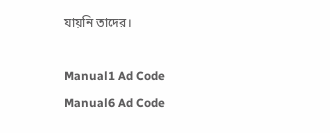যায়নি তাদের।

Manual1 Ad Code
Manual6 Ad Code